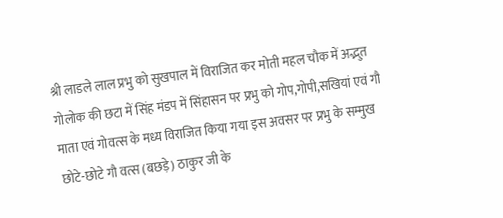श्री लाडले लाल प्रभु को सुखपाल में विराजित कर मोती महल चौक में अद्भुत गोलोक की छटा में सिंह मंडप में सिंहासन पर प्रभु को गोप,गोपी,सखियां एवं गौ माता एवं गोवत्स के मध्य विराजित किया गया इस अवसर पर प्रभु के सम्मुख छोटे-छोटे गौ वत्स (बछड़े) ठाकुर जी के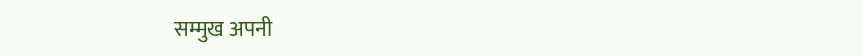सम्मुख अपनी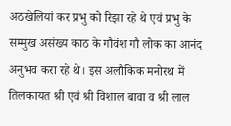अठखेलियां कर प्रभु को रिझा रहे थे एवं प्रभु के सम्मुख असंख्य काठ के गौवंश गौ लोक का आनंद अनुभव करा रहे थे। इस अलौकिक मनोरथ में तिलकायत श्री एवं श्री विशाल बावा व श्री लाल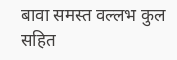बावा समस्त वल्लभ कुल सहित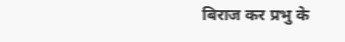बिराज कर प्रभु के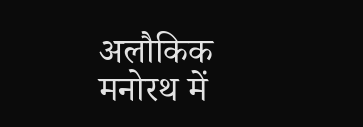अलौकिक मनोरथ में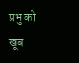प्रभु को खूब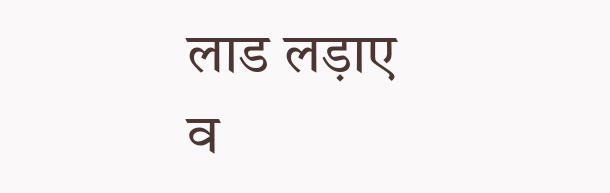लाड लड़ाए व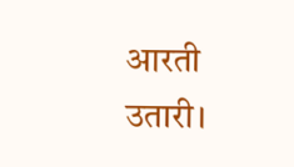आरती उतारी।